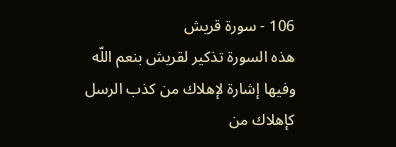106 - سورة قريش
هذه السورة تذكير لقريش بنعم اللّه وفيها إشارة لإهلاك من كذب الرسل كإهلاك من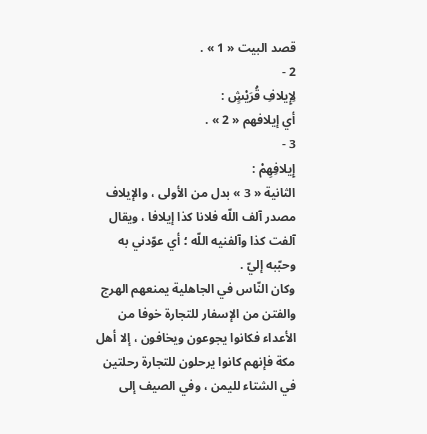قصد البيت « 1 » .
2 -
لِإِيلافِ قُرَيْشٍ :
أي إيلافهم « 2 » .
3 -
إِيلافِهِمْ :
الثانية « 3 » بدل من الأولى ، والإيلاف مصدر آلف اللّه فلانا كذا إيلافا ، ويقال آلفت كذا وآلفنيه اللّه ؛ أي عوّدني به وحبّبه إليّ .
وكان النّاس في الجاهلية يمنعهم الهرج والفتن من الإسفار للتجارة خوفا من الأعداء فكانوا يجوعون ويخافون ، إلا أهل مكة فإنهم كانوا يرحلون للتجارة رحلتين في الشتاء لليمن ، وفي الصيف إلى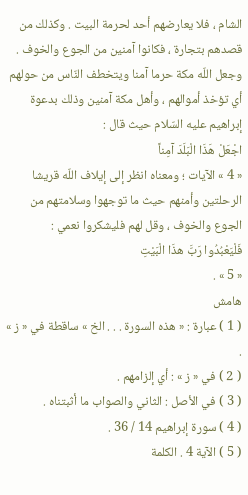الشام ، فلا يعارضهم أحد لحرمة البيت . وكذلك من قصدهم بتجارة ، فكانوا آمنين من الجوع والخوف . وجعل اللّه مكة حرما آمنا ويتخطف النّاس من حولهم أي تؤخذ أموالهم ، وأهل مكة آمنين وذلك بدعوة إبراهيم عليه السّلام حيث قال :
اجْعَلْ هَذَا الْبَلَدَ آمِناً
« 4 » الآيات ؛ ومعناه انظر إلى إيلاف اللّه قريشا الرحلتين وأمنهم حيث ما توجهوا وسلامتهم من الجوع والخوف ، وقل لهم فليشكروا نعمي :
فَلْيَعْبُدُوا رَبَّ هذَا الْبَيْتِ
« 5 » .
هامش
( 1 ) عبارة : « هذه السورة . . . الخ » ساقطة في « ز » .
( 2 ) في « ز » : أي إلزامهم .
( 3 ) في الأصل : الثاني والصواب ما أثبتناه .
( 4 ) سورة إبراهيم 14 / 36 .
( 5 ) الآية 4 . الكلمة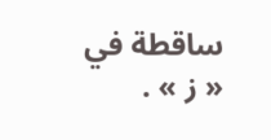ساقطة في « ز » .